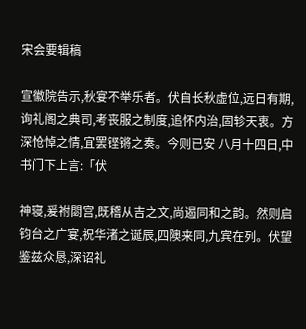宋会要辑稿

宣徽院告示,秋宴不举乐者。伏自长秋虚位,远日有期,询礼阁之典司,考丧服之制度,追怀内治,固轸天衷。方深怆悼之情,宜罢铿锵之奏。今则已安 八月十四日,中书门下上言:「伏

神寝,爰祔閟宫,既稽从吉之文,尚遏同和之韵。然则启钧台之广宴,祝华渚之诞辰,四隩来同,九宾在列。伏望鉴兹众恳,深诏礼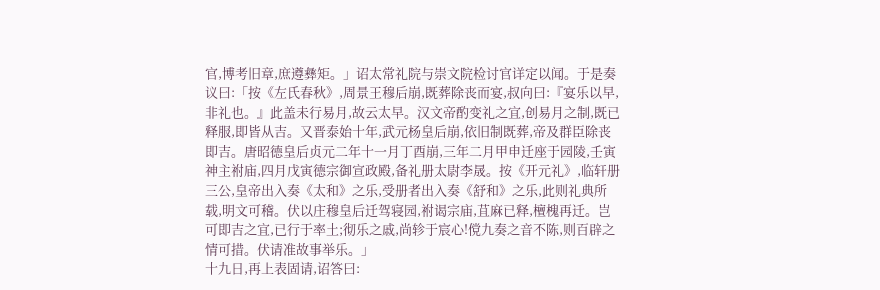官,博考旧章,庶遵彝矩。」诏太常礼院与崇文院检讨官详定以闻。于是奏议曰:「按《左氏春秋》,周景王穆后崩,既葬除丧而宴,叔向曰:『宴乐以早,非礼也。』此盖未行易月,故云太早。汉文帝酌变礼之宜,创易月之制,既已释服,即皆从吉。又晋泰始十年,武元杨皇后崩,依旧制既葬,帝及群臣除丧即吉。唐昭德皇后贞元二年十一月丁酉崩,三年二月甲申迁座于园陵,壬寅神主祔庙,四月戊寅德宗御宣政殿,备礼册太尉李晟。按《开元礼》,临轩册三公,皇帝出入奏《太和》之乐,受册者出入奏《舒和》之乐,此则礼典所载,明文可稽。伏以庄穆皇后迁驾寝园,祔谒宗庙,苴麻已释,檀槐再迁。岂可即吉之宜,已行于率土;彻乐之戚,尚轸于宸心!傥九奏之音不陈,则百辟之情可措。伏请准故事举乐。」
十九日,再上表固请,诏答曰: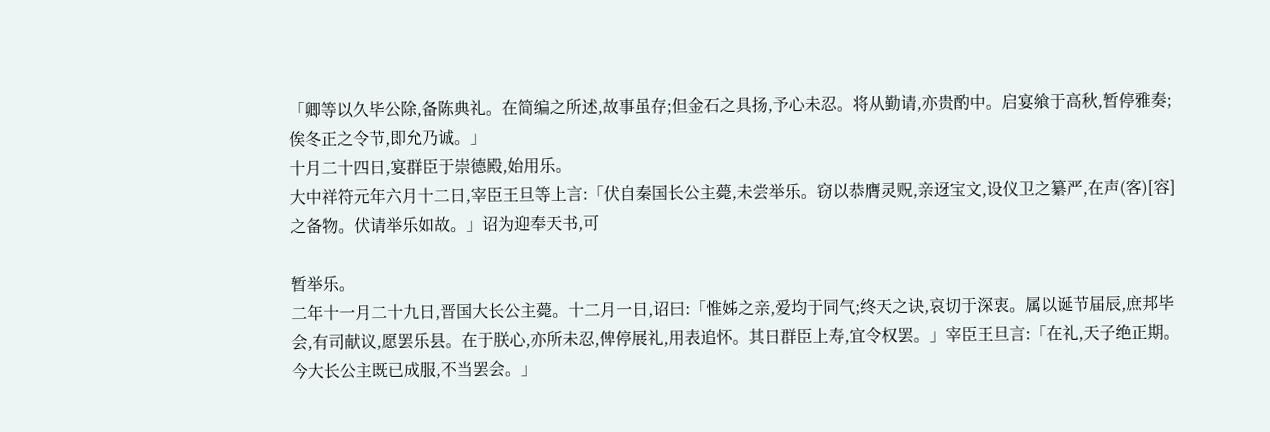「卿等以久毕公除,备陈典礼。在简编之所述,故事虽存;但金石之具扬,予心未忍。将从勤请,亦贵酌中。启宴飨于高秋,暂停雅奏;俟冬正之令节,即允乃诚。」
十月二十四日,宴群臣于崇德殿,始用乐。
大中祥符元年六月十二日,宰臣王旦等上言:「伏自秦国长公主薨,未尝举乐。窃以恭膺灵贶,亲迓宝文,设仪卫之纂严,在声(客)[容]之备物。伏请举乐如故。」诏为迎奉天书,可

暂举乐。
二年十一月二十九日,晋国大长公主薨。十二月一日,诏曰:「惟姊之亲,爱均于同气;终天之诀,哀切于深衷。属以诞节届辰,庶邦毕会,有司献议,愿罢乐县。在于朕心,亦所未忍,俾停展礼,用表追怀。其日群臣上寿,宜令权罢。」宰臣王旦言:「在礼,天子绝正期。今大长公主既已成服,不当罢会。」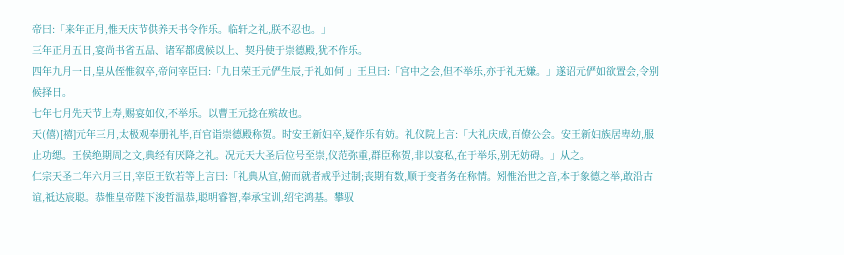帝曰:「来年正月,惟天庆节供养天书令作乐。临轩之礼,朕不忍也。」
三年正月五日,宴尚书省五品、诸军都虞候以上、契丹使于崇德殿,犹不作乐。
四年九月一日,皇从侄惟叙卒,帝问宰臣曰:「九日荣王元俨生辰,于礼如何 」王旦曰:「宫中之会,但不举乐,亦于礼无嫌。」遂诏元俨如欲置会,令别候择日。
七年七月先天节上寿,赐宴如仪,不举乐。以曹王元捻在殡故也。
天(僖)[禧]元年三月,太极观奉册礼毕,百官诣崇德殿称贺。时安王新妇卒,疑作乐有妨。礼仪院上言:「大礼庆成,百僚公会。安王新妇族居卑幼,服止功缌。王侯绝期周之文,典经有厌降之礼。况元天大圣后位号至崇,仪范弥重,群臣称贺,非以宴私,在于举乐,别无妨碍。」从之。
仁宗天圣二年六月三日,宰臣王钦若等上言曰:「礼典从宜,俯而就者戒乎过制;丧期有数,顺于变者务在称情。矧惟治世之音,本于象德之举,敢沿古谊,祗达宸聪。恭惟皇帝陛下浚哲温恭,聪明睿智,奉承宝训,绍宅鸿基。攀驭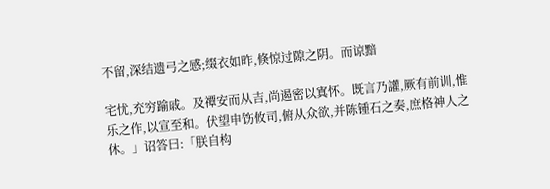不留,深结遗弓之感;缀衣如昨,倏惊过隙之阴。而谅黯

宅忧,充穷踰戚。及禫安而从吉,尚遏密以寘怀。既言乃讙,厥有前训,惟乐之作,以宣至和。伏望申饬攸司,俯从众欲,并陈锺石之奏,庶格神人之休。」诏答曰:「朕自构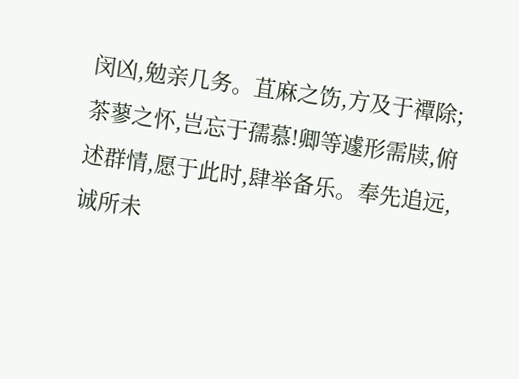闵凶,勉亲几务。苴麻之饬,方及于禫除;茶蓼之怀,岂忘于孺慕!卿等遽形需牍,俯述群情,愿于此时,肆举备乐。奉先追远,诚所未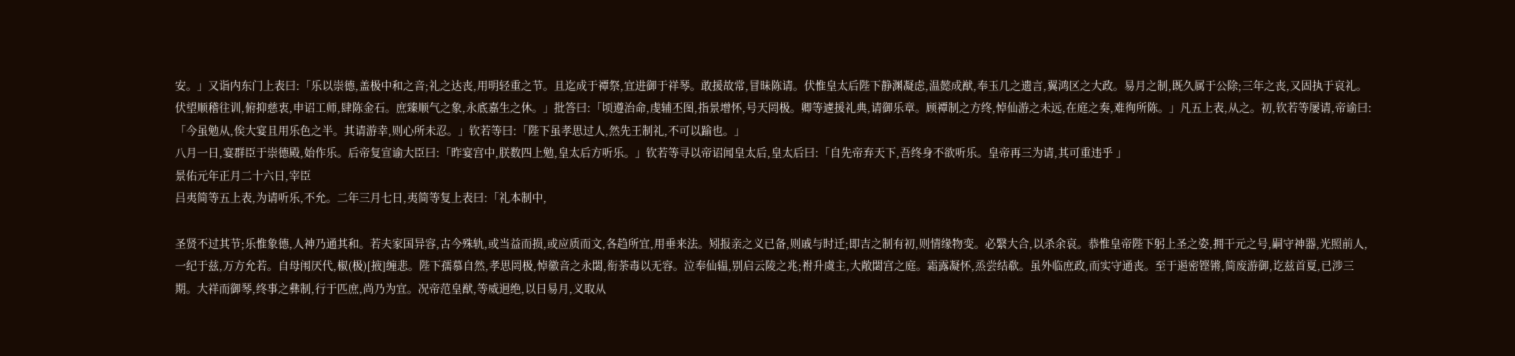安。」又诣内东门上表曰:「乐以崇德,盖极中和之音;礼之达丧,用明轻重之节。且迄成于禫祭,宜进御于祥琴。敢援故常,冒昧陈请。伏惟皇太后陛下静渊凝虑,温懿成猷,奉玉几之遗言,翼鸿区之大政。易月之制,既久属于公除;三年之丧,又固执于哀礼。伏望顺稽往训,俯抑慈衷,申诏工师,肆陈金石。庶臻顺气之象,永底嘉生之休。」批答曰:「顷遵治命,虔辅丕图,指景增怀,号天罔极。卿等遽援礼典,请御乐章。顾禫制之方终,悼仙游之未远,在庭之奏,难徇所陈。」凡五上表,从之。初,钦若等屡请,帝谕曰:「今虽勉从,俟大宴且用乐色之半。其请游幸,则心所未忍。」钦若等曰:「陛下虽孝思过人,然先王制礼,不可以踰也。」
八月一日,宴群臣于崇德殿,始作乐。后帝复宣谕大臣曰:「昨宴宫中,朕数四上勉,皇太后方听乐。」钦若等寻以帝诏闻皇太后,皇太后曰:「自先帝弃天下,吾终身不欲听乐。皇帝再三为请,其可重违乎 」
景佑元年正月二十六日,宰臣
吕夷简等五上表,为请听乐,不允。二年三月七日,夷简等复上表曰:「礼本制中,

圣贤不过其节;乐惟象德,人神乃通其和。若夫家国异容,古今殊轨,或当益而损,或应质而文,各趋所宜,用垂来法。矧报亲之义已备,则戚与时迁;即吉之制有初,则情缘物变。必繄大合,以杀余哀。恭惟皇帝陛下躬上圣之姿,拥干元之号,嗣守神器,光照前人,一纪于兹,万方允若。自母闱厌代,椒(极)[掖]缠悲。陛下孺慕自然,孝思罔极,悼徽音之永閟,衔荼毒以无容。泣奉仙辒,别启云陵之兆;祔升虞主,大敞閟宫之庭。霜露凝怀,烝尝结欷。虽外临庶政,而实守通丧。至于遏密铿锵,简废游御,讫兹首夏,已涉三期。大祥而御琴,终事之彝制,行于匹庶,尚乃为宜。况帝范皇猷,等威迥绝,以日易月,义取从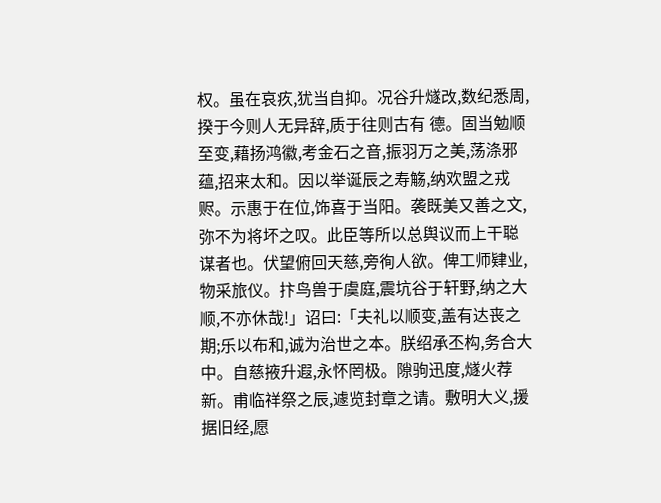权。虽在哀疚,犹当自抑。况谷升燧改,数纪悉周,揆于今则人无异辞,质于往则古有 德。固当勉顺至变,藉扬鸿徽,考金石之音,振羽万之美,荡涤邪蕴,招来太和。因以举诞辰之寿觞,纳欢盟之戎赆。示惠于在位,饰喜于当阳。袭既美又善之文,弥不为将坏之叹。此臣等所以总舆议而上干聪谋者也。伏望俯回天慈,旁徇人欲。俾工师肄业,物采旅仪。抃鸟兽于虞庭,震坑谷于轩野,纳之大顺,不亦休哉!」诏曰:「夫礼以顺变,盖有达丧之期;乐以布和,诚为治世之本。朕绍承丕构,务合大中。自慈掖升遐,永怀罔极。隙驹迅度,燧火荐新。甫临祥祭之辰,遽览封章之请。敷明大义,援据旧经,愿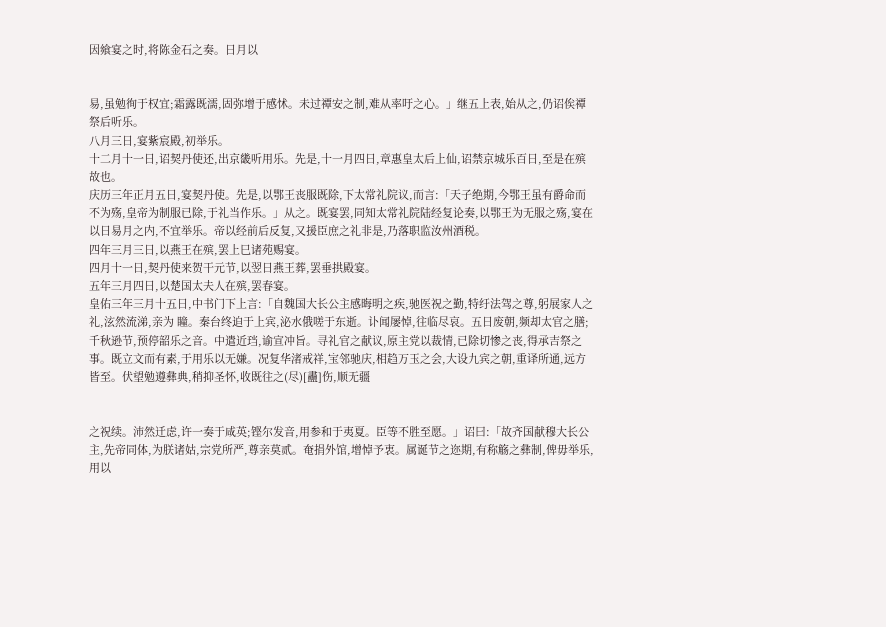因飨宴之时,将陈金石之奏。日月以


易,虽勉徇于权宜;霜露既濡,固弥增于感怵。未过禫安之制,难从率吁之心。」继五上表,始从之,仍诏俟禫祭后听乐。
八月三日,宴紫宸殿,初举乐。
十二月十一日,诏契丹使还,出京畿听用乐。先是,十一月四日,章惠皇太后上仙,诏禁京城乐百日,至是在殡故也。
庆历三年正月五日,宴契丹使。先是,以鄂王丧服既除,下太常礼院议,而言:「天子绝期,今鄂王虽有爵命而不为殇,皇帝为制服已除,于礼当作乐。」从之。既宴罢,同知太常礼院陆经复论奏,以鄂王为无服之殇,宴在以日易月之内,不宜举乐。帝以经前后反复,又援臣庶之礼非是,乃落职监汝州酒税。
四年三月三日,以燕王在殡,罢上巳诸苑赐宴。
四月十一日,契丹使来贺干元节,以翌日燕王葬,罢垂拱殿宴。
五年三月四日,以楚国太夫人在殡,罢春宴。
皇佑三年三月十五日,中书门下上言:「自魏国大长公主感晦明之疾,驰医祝之勤,特纡法驾之尊,躬展家人之礼,泫然流涕,亲为 瞳。秦台终迫于上宾,泌水俄嗟于东逝。讣闻屡悼,往临尽哀。五日废朝,频却太官之膳;千秋逊节,预停韶乐之音。中遣近珰,谕宣冲旨。寻礼官之献议,原主党以裁情,已除切惨之丧,得承吉祭之事。既立文而有素,于用乐以无嫌。况复华渚戒祥,宝邻驰庆,相趋万玉之会,大设九宾之朝,重译所通,远方皆至。伏望勉遵彝典,稍抑圣怀,收既往之(尽)[衋]伤,顺无疆


之祝续。沛然迁虑,许一奏于咸英;铿尔发音,用参和于夷夏。臣等不胜至愿。」诏曰:「故齐国献穆大长公主,先帝同体,为朕诸姑,宗党所严,尊亲莫贰。奄捐外馆,增悼予衷。属诞节之迩期,有称觞之彝制,俾毋举乐,用以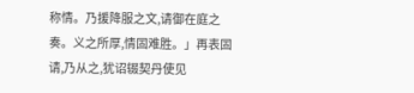称情。乃援降服之文,请御在庭之奏。义之所厚,情固难胜。」再表固请,乃从之,犹诏辍契丹使见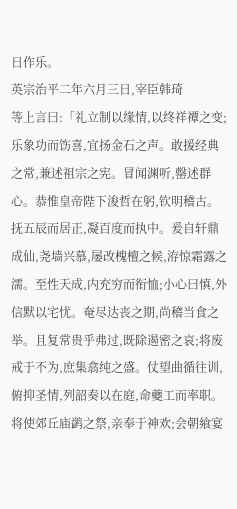日作乐。
英宗治平二年六月三日,宰臣韩琦
等上言曰:「礼立制以缘情,以终祥禫之变;乐象功而饬喜,宜扬金石之声。敢援经典之常,兼述祖宗之宪。冒闻渊听,罄述群心。恭惟皇帝陛下浚哲在躬,钦明稽古。抚五辰而居正,凝百度而执中。爰自轩鼎成仙,尧墙兴慕,屡改槐檀之候,洊惊霜露之濡。至性天成,内充穷而衔恤;小心曰慎,外信默以宅忧。奄尽达丧之期,尚稽当食之举。且复常贵乎弗过,既除遏密之哀;将废戒于不为,庶集翕纯之盛。仗望曲循往训,俯抑圣情,列韶奏以在庭,命夔工而率职。将使郊丘庙鹢之祭,亲奉于神欢;会朝飨宴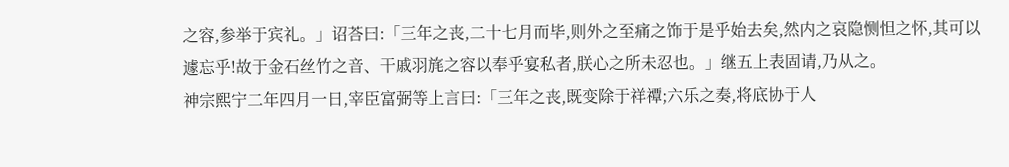之容,参举于宾礼。」诏荅曰:「三年之丧,二十七月而毕,则外之至痛之饰于是乎始去矣,然内之哀隐恻怛之怀,其可以遽忘乎!故于金石丝竹之音、干戚羽旄之容以奉乎宴私者,朕心之所未忍也。」继五上表固请,乃从之。
神宗熙宁二年四月一日,宰臣富弼等上言曰:「三年之丧,既变除于祥禫;六乐之奏,将底协于人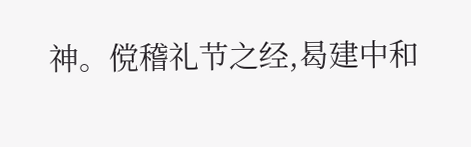神。傥稽礼节之经,曷建中和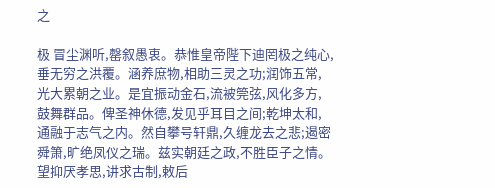之

极 冒尘渊听,罄叙愚衷。恭惟皇帝陛下迪罔极之纯心,垂无穷之洪覆。涵养庶物,相助三灵之功;润饰五常,光大累朝之业。是宜振动金石,流被筦弦,风化多方,鼓舞群品。俾圣神休德,发见乎耳目之间;乾坤太和,通融于志气之内。然自攀号轩鼎,久缠龙去之悲;遏密舜箫,旷绝凤仪之瑞。兹实朝廷之政,不胜臣子之情。望抑厌孝思,讲求古制,敕后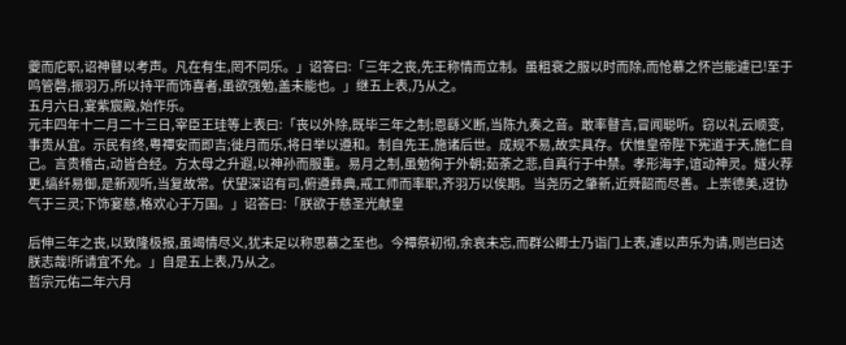夔而庀职,诏神瞽以考声。凡在有生,罔不同乐。」诏答曰:「三年之丧,先王称情而立制。虽粗衰之服以时而除,而怆慕之怀岂能遽已!至于鸣管磬,振羽万,所以持平而饰喜者,虽欲强勉,盖未能也。」继五上表,乃从之。
五月六日,宴紫宸殿,始作乐。
元丰四年十二月二十三日,宰臣王珪等上表曰:「丧以外除,既毕三年之制;恩繇义断,当陈九奏之音。敢率瞽言,冒闻聪听。窃以礼云顺变,事贵从宜。示民有终,粤禫安而即吉;徙月而乐,将日举以遵和。制自先王,施诸后世。成规不易,故实具存。伏惟皇帝陛下宪道于天,施仁自己。言贵稽古,动皆合经。方太母之升遐,以神孙而服重。易月之制,虽勉徇于外朝;茹荼之悲,自真行于中禁。孝形海宇,谊动神灵。燧火荐更,缟纤易御,是新观听,当复故常。伏望深诏有司,俯遵彝典,戒工师而率职,齐羽万以俟期。当尧历之肇新,近舜韶而尽善。上崇德美,迓协气于三灵;下饰宴慈,格欢心于万国。」诏答曰:「朕欲于慈圣光献皇

后伸三年之丧,以致隆极报,虽竭情尽义,犹未足以称思慕之至也。今禫祭初彻,余哀未忘,而群公卿士乃诣门上表,遽以声乐为请,则岂曰达朕志哉!所请宜不允。」自是五上表,乃从之。
哲宗元佑二年六月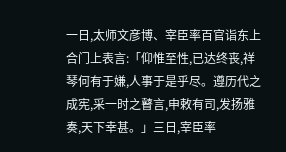一日,太师文彦博、宰臣率百官诣东上合门上表言:「仰惟至性,已达终丧,祥琴何有于嫌,人事于是乎尽。遵历代之成宪,采一时之瞽言,申敕有司,发扬雅奏,天下幸甚。」三日,宰臣率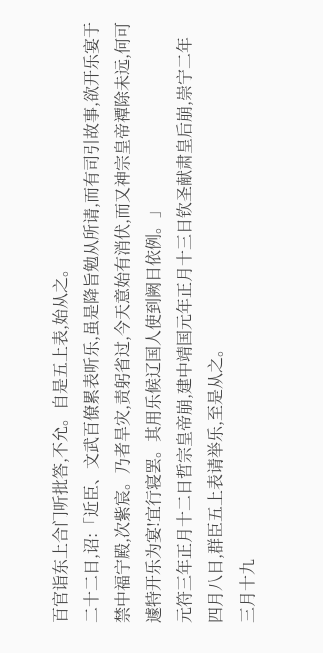百官诣东上合门听批答,不允。自是五上表,始从之。
二十二日,诏:「近臣、文武百僚累表听乐,虽是降旨勉从所请,而有司引故事,欲开乐宴于禁中福宁殿,次紫宸。乃者旱灾,责躬省过,今天意始有消伏,而又神宗皇帝禫除未远,何可遽特开乐为宴!宜行寝罢。其用乐候辽国人使到阙日依例。」
元符三年正月十二日哲宗皇帝崩,建中靖国元年正月十三日钦圣献肃皇后崩,崇宁二年四月八日,群臣五上表请举乐,至是从之。
三月十九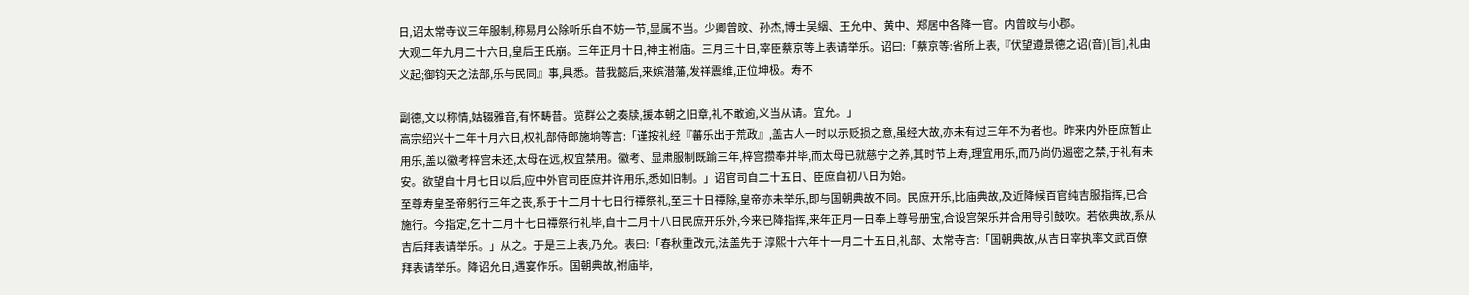日,诏太常寺议三年服制,称易月公除听乐自不妨一节,显属不当。少卿曾旼、孙杰,博士吴絪、王允中、黄中、郑居中各降一官。内曾旼与小郡。
大观二年九月二十六日,皇后王氏崩。三年正月十日,神主祔庙。三月三十日,宰臣蔡京等上表请举乐。诏曰:「蔡京等:省所上表,『伏望遵景德之诏(音)[旨],礼由义起;御钧天之法部,乐与民同』事,具悉。昔我懿后,来嫔潜藩,发祥震维,正位坤极。寿不

副德,文以称情,姑辍雅音,有怀畴昔。览群公之奏牍,援本朝之旧章,礼不敢逾,义当从请。宜允。」
高宗绍兴十二年十月六日,权礼部侍郎施垧等言:「谨按礼经『蕃乐出于荒政』,盖古人一时以示贬损之意,虽经大故,亦未有过三年不为者也。昨来内外臣庶暂止用乐,盖以徽考梓宫未还,太母在远,权宜禁用。徽考、显肃服制既踰三年,梓宫攒奉并毕,而太母已就慈宁之养,其时节上寿,理宜用乐,而乃尚仍遏密之禁,于礼有未安。欲望自十月七日以后,应中外官司臣庶并许用乐,悉如旧制。」诏官司自二十五日、臣庶自初八日为始。
至尊寿皇圣帝躬行三年之丧,系于十二月十七日行禫祭礼,至三十日禫除,皇帝亦未举乐,即与国朝典故不同。民庶开乐,比庙典故,及近降候百官纯吉服指挥,已合施行。今指定,乞十二月十七日禫祭行礼毕,自十二月十八日民庶开乐外,今来已降指挥,来年正月一日奉上尊号册宝,合设宫架乐并合用导引鼓吹。若依典故,系从吉后拜表请举乐。」从之。于是三上表,乃允。表曰:「春秋重改元,法盖先于 淳熙十六年十一月二十五日,礼部、太常寺言:「国朝典故,从吉日宰执率文武百僚拜表请举乐。降诏允日,遇宴作乐。国朝典故,祔庙毕,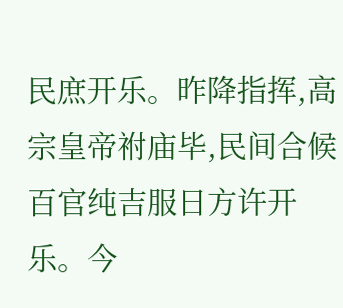民庶开乐。昨降指挥,高宗皇帝祔庙毕,民间合候百官纯吉服日方许开乐。今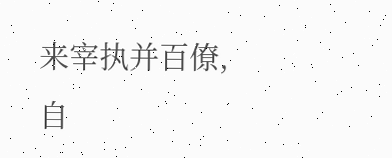来宰执并百僚,自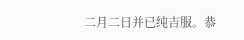二月二日并已纯吉服。恭